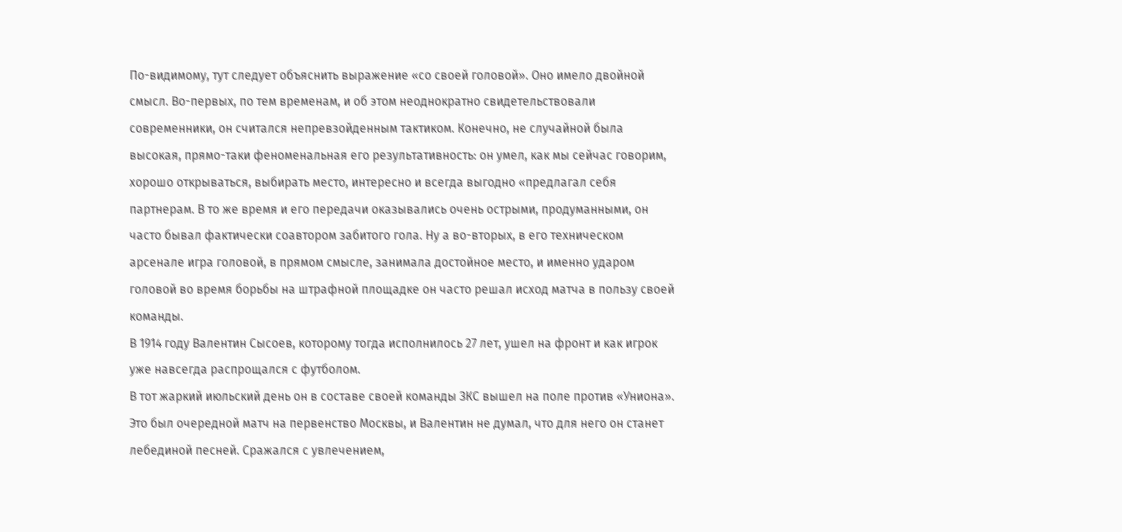По-видимому, тут следует объяснить выражение «со своей головой». Оно имело двойной смысл. Во-первых, по тем временам, и об этом неоднократно свидетельствовали современники, он считался непревзойденным тактиком. Конечно, не случайной была высокая, прямо-таки феноменальная его результативность: он умел, как мы сейчас говорим, хорошо открываться, выбирать место, интересно и всегда выгодно «предлагал себя партнерам. В то же время и его передачи оказывались очень острыми, продуманными, он часто бывал фактически соавтором забитого гола. Ну а во-вторых, в его техническом арсенале игра головой, в прямом смысле, занимала достойное место, и именно ударом головой во время борьбы на штрафной площадке он часто решал исход матча в пользу своей команды.
В 1914 году Валентин Сысоев, которому тогда исполнилось 27 лет, ушел на фронт и как игрок уже навсегда распрощался с футболом.
В тот жаркий июльский день он в составе своей команды ЗКС вышел на поле против «Униона». Это был очередной матч на первенство Москвы, и Валентин не думал, что для него он станет лебединой песней. Сражался с увлечением,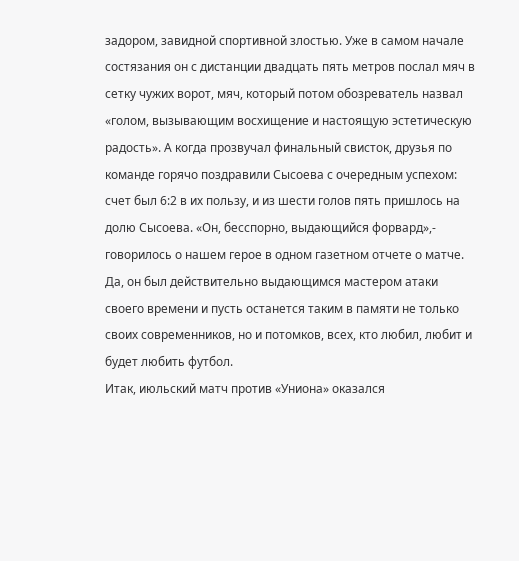задором, завидной спортивной злостью. Уже в самом начале состязания он с дистанции двадцать пять метров послал мяч в сетку чужих ворот, мяч, который потом обозреватель назвал «голом, вызывающим восхищение и настоящую эстетическую радость». А когда прозвучал финальный свисток, друзья по команде горячо поздравили Сысоева с очередным успехом: счет был 6:2 в их пользу, и из шести голов пять пришлось на долю Сысоева. «Он, бесспорно, выдающийся форвард»,- говорилось о нашем герое в одном газетном отчете о матче. Да, он был действительно выдающимся мастером атаки своего времени и пусть останется таким в памяти не только своих современников, но и потомков, всех, кто любил, любит и будет любить футбол.
Итак, июльский матч против «Униона» оказался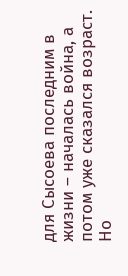для Сысоева последним в жизни – началась война, а потом уже сказался возраст. Но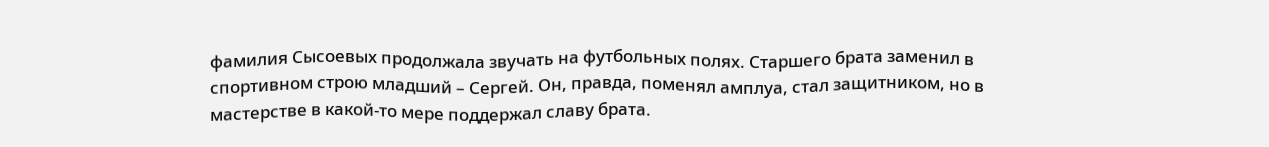фамилия Сысоевых продолжала звучать на футбольных полях. Старшего брата заменил в спортивном строю младший – Сергей. Он, правда, поменял амплуа, стал защитником, но в мастерстве в какой-то мере поддержал славу брата.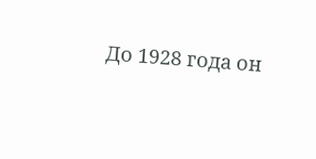До 1928 года он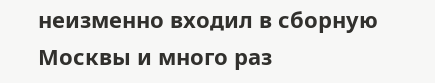неизменно входил в сборную Москвы и много раз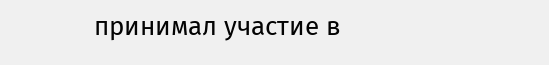принимал участие в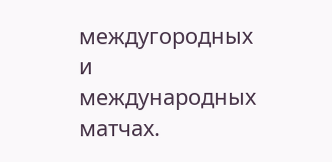междугородных и международных матчах.